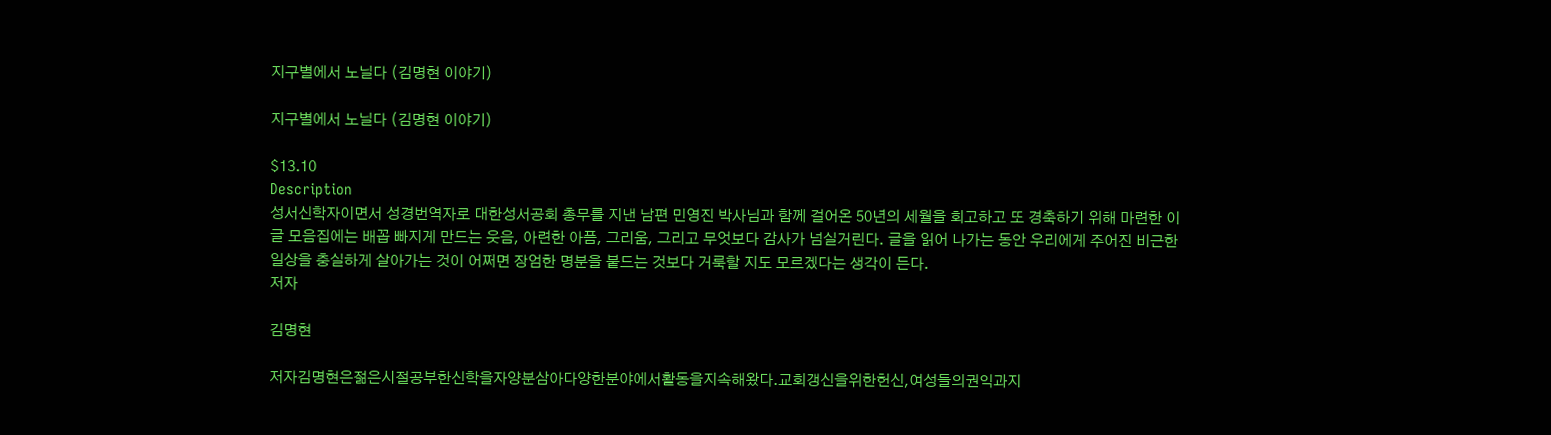지구별에서 노닐다 (김명현 이야기)

지구별에서 노닐다 (김명현 이야기)

$13.10
Description
성서신학자이면서 성경번역자로 대한성서공회 총무를 지낸 남편 민영진 박사님과 함께 걸어온 50년의 세월을 회고하고 또 경축하기 위해 마련한 이 글 모음집에는 배꼽 빠지게 만드는 웃음, 아련한 아픔, 그리움, 그리고 무엇보다 감사가 넘실거린다. 글을 읽어 나가는 동안 우리에게 주어진 비근한 일상을 충실하게 살아가는 것이 어쩌면 장엄한 명분을 붙드는 것보다 거룩할 지도 모르겠다는 생각이 든다.
저자

김명현

저자김명현은젊은시절공부한신학을자양분삼아다양한분야에서활동을지속해왔다.교회갱신을위한헌신,여성들의권익과지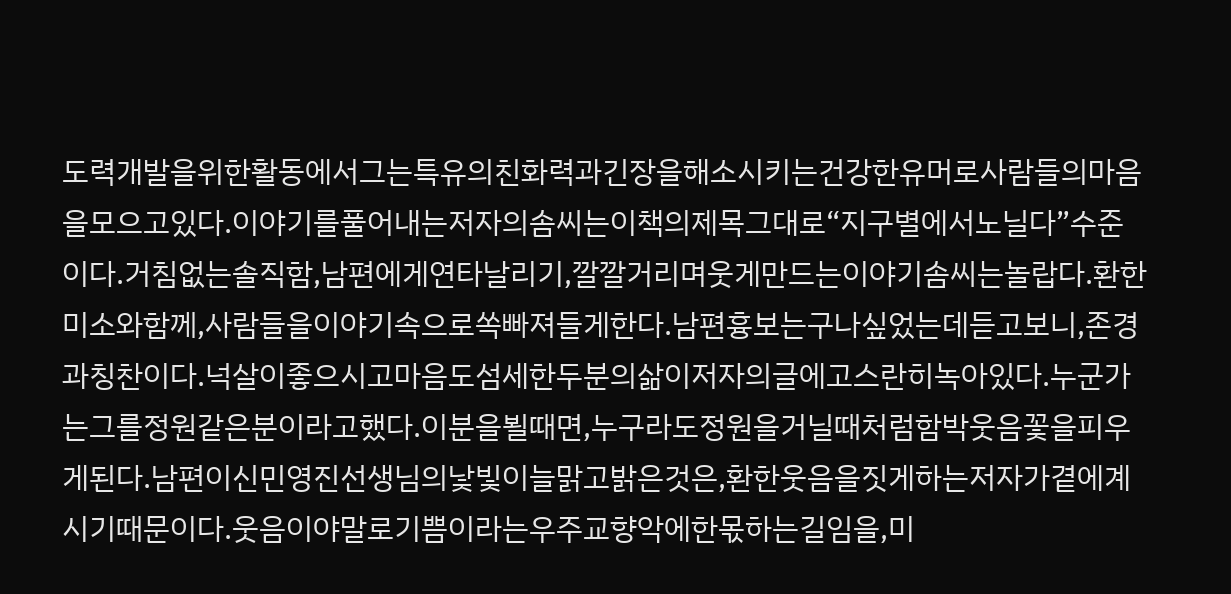도력개발을위한활동에서그는특유의친화력과긴장을해소시키는건강한유머로사람들의마음을모으고있다.이야기를풀어내는저자의솜씨는이책의제목그대로“지구별에서노닐다”수준이다.거침없는솔직함,남편에게연타날리기,깔깔거리며웃게만드는이야기솜씨는놀랍다.환한미소와함께,사람들을이야기속으로쏙빠져들게한다.남편흉보는구나싶었는데듣고보니,존경과칭찬이다.넉살이좋으시고마음도섬세한두분의삶이저자의글에고스란히녹아있다.누군가는그를정원같은분이라고했다.이분을뵐때면,누구라도정원을거닐때처럼함박웃음꽃을피우게된다.남편이신민영진선생님의낯빛이늘맑고밝은것은,환한웃음을짓게하는저자가곁에계시기때문이다.웃음이야말로기쁨이라는우주교향악에한몫하는길임을,미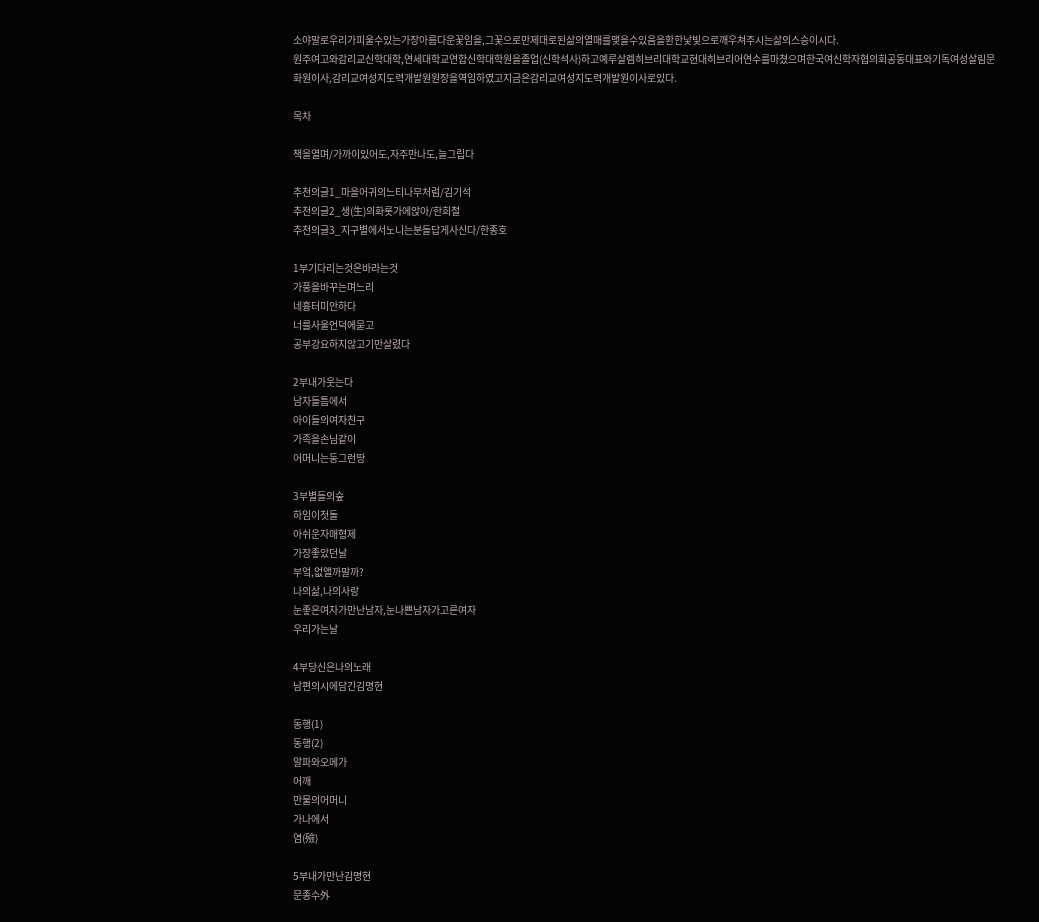소야말로우리가피울수있는가장아름다운꽃임을,그꽃으로만제대로된삶의열매를맺을수있음을환한낯빛으로깨우쳐주시는삶의스승이시다.
원주여고와감리교신학대학,연세대학교연합신학대학원을졸업(신학석사)하고예루살렘히브리대학교현대히브리어연수를마쳤으며한국여신학자협의회공동대표와기독여성살림문화원이사,감리교여성지도력개발원원장을역임하였고지금은감리교여성지도력개발원이사로있다.

목차

책을열며/가까이있어도,자주만나도,늘그립다

추천의글1_마을어귀의느티나무처럼/김기석
추천의글2_생(生)의화롯가에앉아/한희철
추천의글3_지구별에서노니는분들답게사신다/한종호

1부기다리는것은바라는것
가풍을바꾸는며느리
네흉터미안하다
너를사울언덕에묻고
공부강요하지않고기만살렸다

2부내가웃는다
남자들틈에서
아이들의여자친구
가족을손님같이
어머니는둥그런땅

3부별들의숲
하임이첫돌
아쉬운자매형제
가장좋았던날
부엌,없앨까말까?
나의삶,나의사랑
눈좋은여자가만난남자,눈나쁜남자가고른여자
우리가는날

4부당신은나의노래
남편의시에담긴김명현

동행(1)
동행(2)
알파와오메가
어깨
만물의어머니
가나에서
염(殮)

5부내가만난김명현
문종수外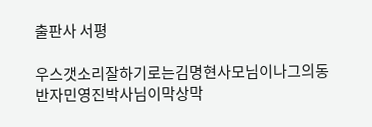출판사 서평

우스갯소리잘하기로는김명현사모님이나그의동반자민영진박사님이막상막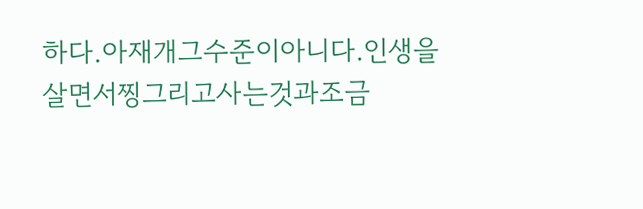하다.아재개그수준이아니다.인생을살면서찡그리고사는것과조금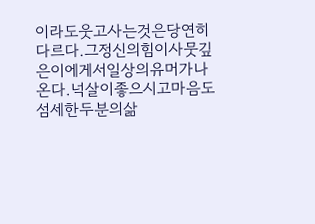이라도웃고사는것은당연히다르다.그정신의힘이사뭇깊은이에게서일상의유머가나온다.넉살이좋으시고마음도섬세한두분의삶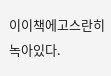이이책에고스란히녹아있다.